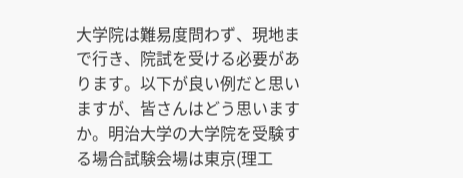大学院は難易度問わず、現地まで行き、院試を受ける必要があります。以下が良い例だと思いますが、皆さんはどう思いますか。明治大学の大学院を受験する場合試験会場は東京(理工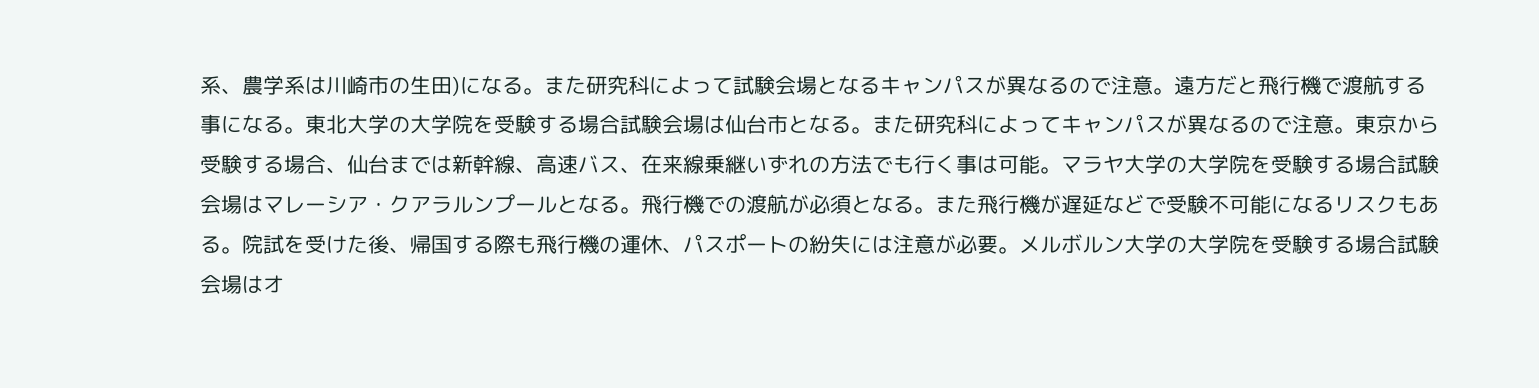系、農学系は川崎市の生田)になる。また研究科によって試験会場となるキャンパスが異なるので注意。遠方だと飛行機で渡航する事になる。東北大学の大学院を受験する場合試験会場は仙台市となる。また研究科によってキャンパスが異なるので注意。東京から受験する場合、仙台までは新幹線、高速バス、在来線乗継いずれの方法でも行く事は可能。マラヤ大学の大学院を受験する場合試験会場はマレーシア・クアラルンプールとなる。飛行機での渡航が必須となる。また飛行機が遅延などで受験不可能になるリスクもある。院試を受けた後、帰国する際も飛行機の運休、パスポートの紛失には注意が必要。メルボルン大学の大学院を受験する場合試験会場はオ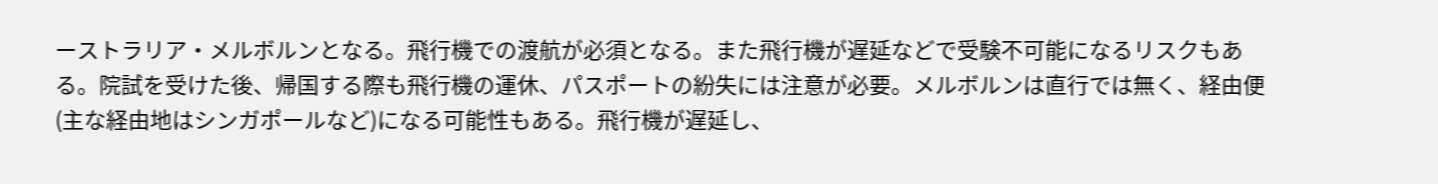ーストラリア・メルボルンとなる。飛行機での渡航が必須となる。また飛行機が遅延などで受験不可能になるリスクもある。院試を受けた後、帰国する際も飛行機の運休、パスポートの紛失には注意が必要。メルボルンは直行では無く、経由便(主な経由地はシンガポールなど)になる可能性もある。飛行機が遅延し、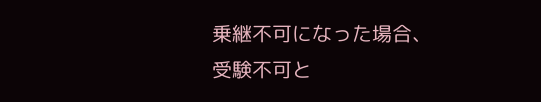乗継不可になった場合、受験不可と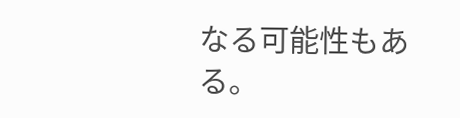なる可能性もある。